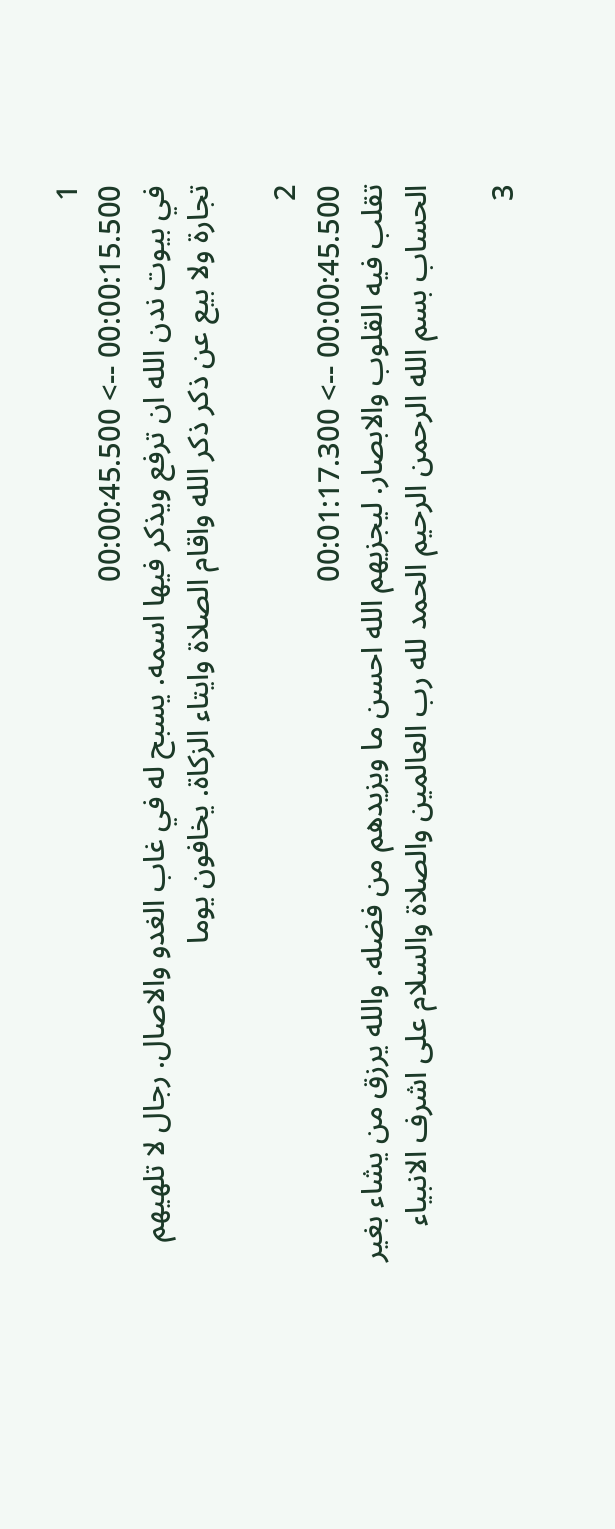1
00:00:15.500 --> 00:00:45.500
في بيوت ندن الله ان ترفع ويذكر فيها اسمه. يسبح له في غاب الغدو والاصال. رجال لا تلهيهم تجارة ولا بيع عن ذكر ذكر الله واقام الصلاة وايتاء الزكاة. يخافون يوما

2
00:00:45.500 --> 00:01:17.300
تقلب فيه القلوب والابصار. ليجزيهم الله احسن ما ويزيدهم من فضله. والله يرزق من يشاء بغير الحساب بسم الله الرحمن الرحيم الحمد لله رب العالمين والصلاة والسلام على اشرف الانبياء

3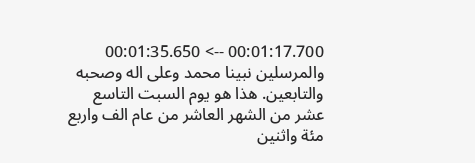00:01:17.700 --> 00:01:35.650
والمرسلين نبينا محمد وعلى اله وصحبه والتابعين. هذا هو يوم السبت التاسع عشر من الشهر العاشر من عام الف واربع مئة واثنين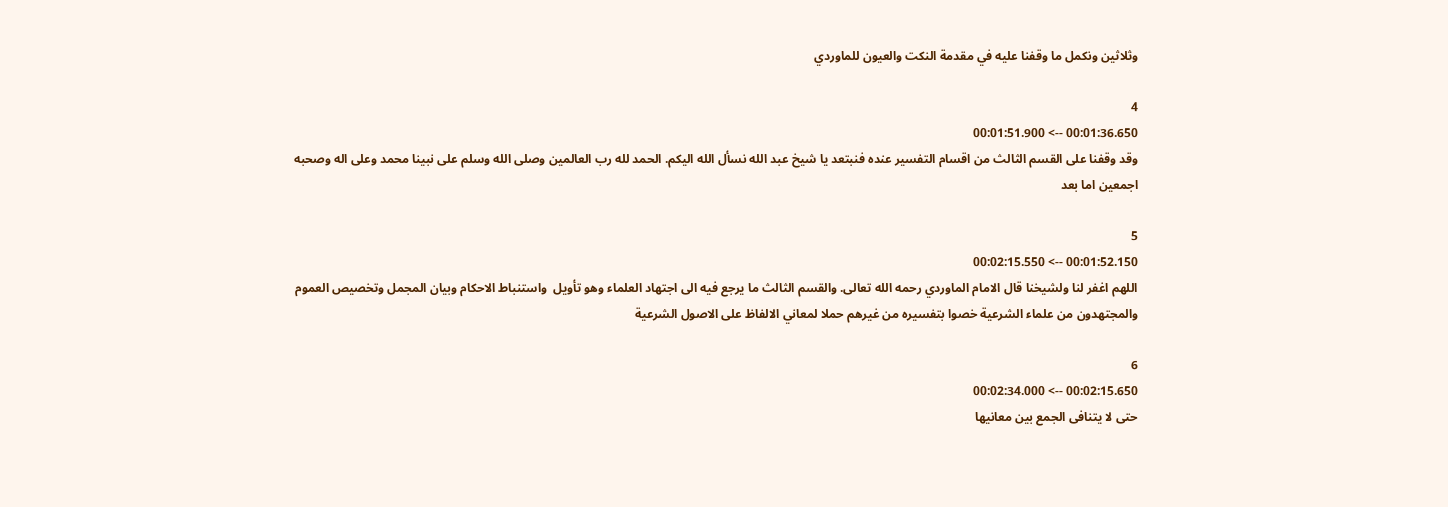وثلاثين ونكمل ما وقفنا عليه في مقدمة النكت والعيون للماوردي

4
00:01:36.650 --> 00:01:51.900
وقد وقفنا على القسم الثالث من اقسام التفسير عنده فنبتعد يا شيخ عبد الله نسأل الله اليكم. الحمد لله رب العالمين وصلى الله وسلم على نبينا محمد وعلى اله وصحبه اجمعين اما بعد

5
00:01:52.150 --> 00:02:15.550
اللهم اغفر لنا ولشيخنا قال الامام الماوردي رحمه الله تعالى. والقسم الثالث ما يرجع فيه الى اجتهاد العلماء وهو تأويل  واستنباط الاحكام وبيان المجمل وتخصيص العموم والمجتهدون من علماء الشرعية خصوا بتفسيره من غيرهم حملا لمعاني الالفاظ على الاصول الشرعية

6
00:02:15.650 --> 00:02:34.000
حتى لا يتنافى الجمع بين معانيها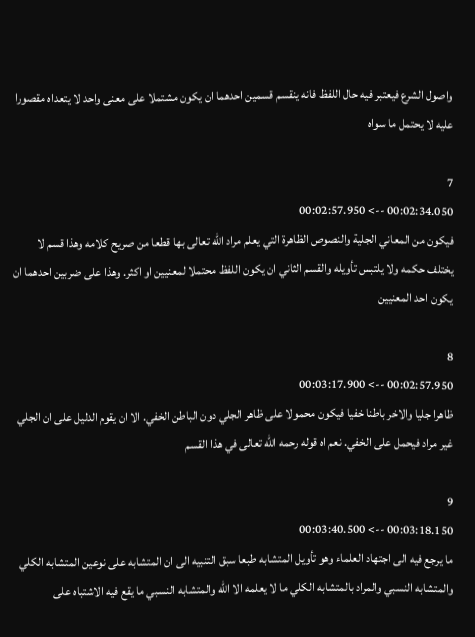واصول الشرع فيعتبر فيه حال اللفظ فانه ينقسم قسمين احدهما ان يكون مشتملا على معنى واحد لا يتعداه مقصورا عليه لا يحتمل ما سواه

7
00:02:34.050 --> 00:02:57.950
فيكون من المعاني الجلية والنصوص الظاهرة التي يعلم مراد الله تعالى بها قطعا من صريح كلامه وهذا قسم لا يختلف حكمه ولا يلتبس تأويله والقسم الثاني ان يكون اللفظ محتملا لمعنيين او اكثر. وهذا على ضربين احدهما ان يكون احد المعنيين

8
00:02:57.950 --> 00:03:17.900
ظاهرا جليا والاخر باطنا خفيا فيكون محمولا على ظاهر الجلي دون الباطن الخفي. الا ان يقوم الدليل على ان الجلي غير مراد فيحمل على الخفي. نعم اه قوله رحمه الله تعالى في هذا القسم

9
00:03:18.150 --> 00:03:40.500
ما يرجع فيه الى اجتهاد العلماء وهو تأويل المتشابه طبعا سبق التنبيه الى ان المتشابه على نوعين المتشابه الكلي والمتشابه النسبي والمراد بالمتشابه الكلي ما لا يعلمه الا الله والمتشابه النسبي ما يقع فيه الاشتباه على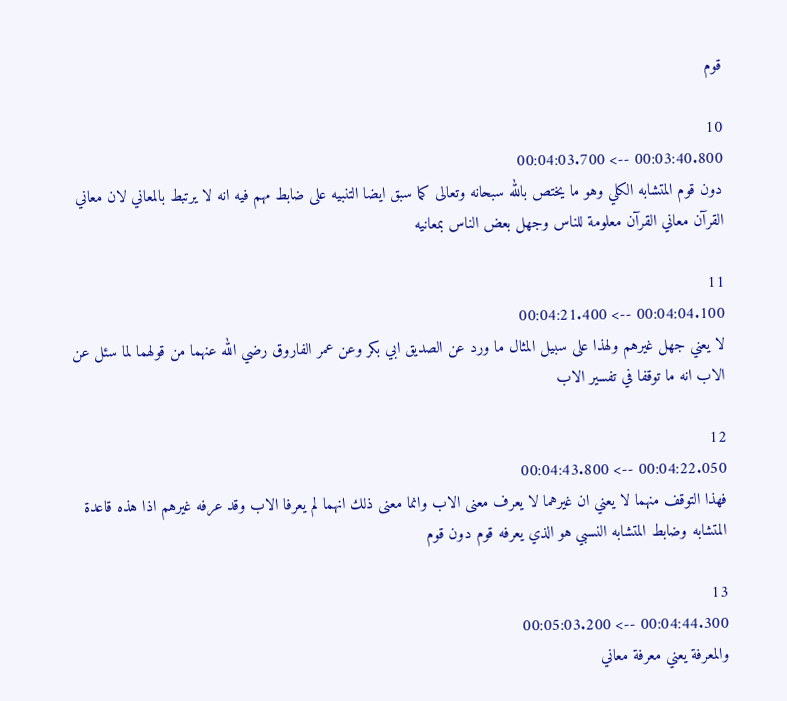قوم

10
00:03:40.800 --> 00:04:03.700
دون قوم المتشابه الكلي وهو ما يختص بالله سبحانه وتعالى كما سبق ايضا التنبيه على ضابط مهم فيه انه لا يرتبط بالمعاني لان معاني القرآن معاني القرآن معلومة للناس وجهل بعض الناس بمعانيه

11
00:04:04.100 --> 00:04:21.400
لا يعني جهل غيرهم ولهذا على سبيل المثال ما ورد عن الصديق ابي بكر وعن عمر الفاروق رضي الله عنهما من قولهما لما سئل عن الاب انه ما توقفا في تفسير الاب

12
00:04:22.050 --> 00:04:43.800
فهذا التوقف منهما لا يعني ان غيرهما لا يعرف معنى الاب وانما معنى ذلك انهما لم يعرفا الاب وقد عرفه غيرهم اذا هذه قاعدة المتشابه وضابط المتشابه النسبي هو الذي يعرفه قوم دون قوم

13
00:04:44.300 --> 00:05:03.200
والمعرفة يعني معرفة معاني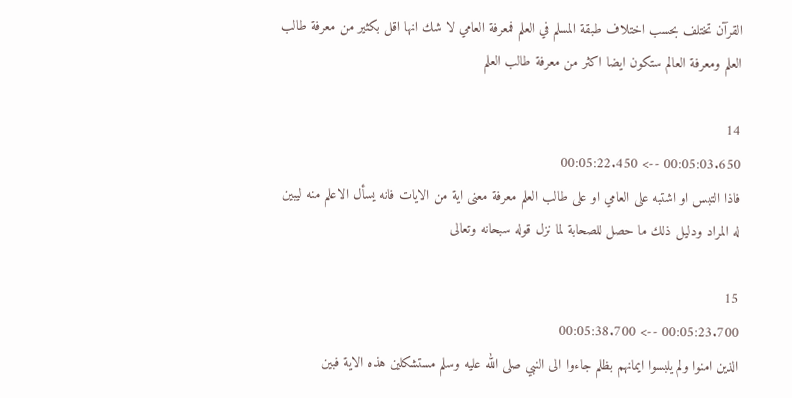القرآن تختلف بحسب اختلاف طبقة المسلم في العلم فمعرفة العامي لا شك انها اقل بكثير من معرفة طالب العلم ومعرفة العالم ستكون ايضا اكثر من معرفة طالب العلم

14
00:05:03.650 --> 00:05:22.450
فاذا التبس او اشتبه على العامي او على طالب العلم معرفة معنى اية من الايات فانه يسأل الاعلم منه ليبين له المراد ودليل ذلك ما حصل للصحابة لما نزل قوله سبحانه وتعالى

15
00:05:23.700 --> 00:05:38.700
الذين امنوا ولم يلبسوا ايمانهم بظلم جاءوا الى النبي صلى الله عليه وسلم مستشكلين هذه الاية فبين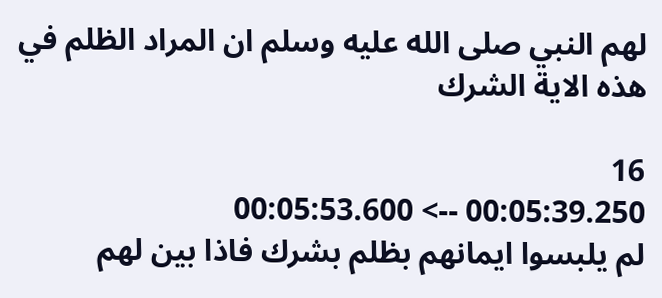لهم النبي صلى الله عليه وسلم ان المراد الظلم في هذه الاية الشرك

16
00:05:39.250 --> 00:05:53.600
لم يلبسوا ايمانهم بظلم بشرك فاذا بين لهم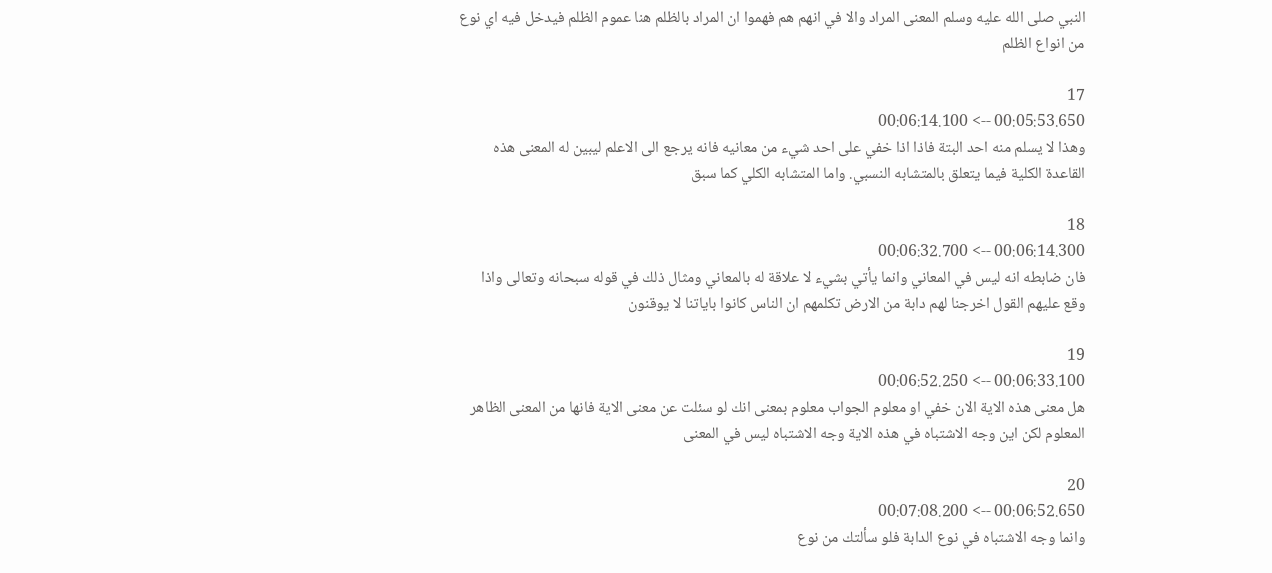النبي صلى الله عليه وسلم المعنى المراد والا في انهم هم فهموا ان المراد بالظلم هنا عموم الظلم فيدخل فيه اي نوع من انواع الظلم

17
00:05:53.650 --> 00:06:14.100
وهذا لا يسلم منه احد البتة فاذا اذا خفي على احد شيء من معانيه فانه يرجع الى الاعلم ليبين له المعنى هذه القاعدة الكلية فيما يتعلق بالمتشابه النسبي. واما المتشابه الكلي كما سبق

18
00:06:14.300 --> 00:06:32.700
فان ضابطه انه ليس في المعاني وانما يأتي بشيء لا علاقة له بالمعاني ومثال ذلك في قوله سبحانه وتعالى واذا وقع عليهم القول اخرجنا لهم دابة من الارض تكلمهم ان الناس كانوا باياتنا لا يوقنون

19
00:06:33.100 --> 00:06:52.250
هل معنى هذه الاية الان خفي او معلوم الجواب معلوم بمعنى انك لو سئلت عن معنى الاية فانها من المعنى الظاهر المعلوم لكن اين وجه الاشتباه في هذه الاية وجه الاشتباه ليس في المعنى

20
00:06:52.650 --> 00:07:08.200
وانما وجه الاشتباه في نوع الدابة فلو سألتك من نوع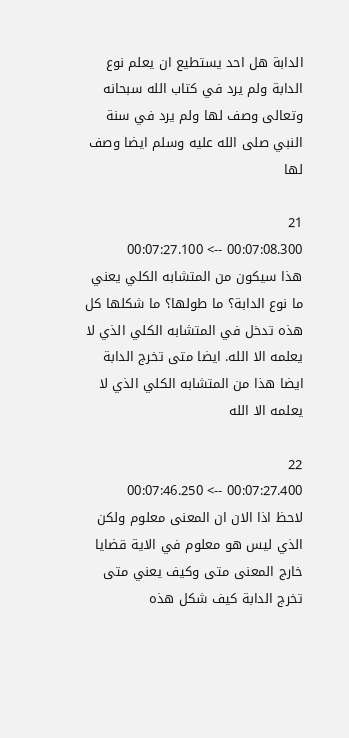الدابة هل احد يستطيع ان يعلم نوع الدابة ولم يرد في كتاب الله سبحانه وتعالى وصف لها ولم يرد في سنة النبي صلى الله عليه وسلم ايضا وصف لها

21
00:07:08.300 --> 00:07:27.100
هذا سيكون من المتشابه الكلي يعني ما نوع الدابة؟ ما طولها؟ ما شكلها كل هذه تدخل في المتشابه الكلي الذي لا يعلمه الا الله. ايضا متى تخرج الدابة ايضا هذا من المتشابه الكلي الذي لا يعلمه الا الله

22
00:07:27.400 --> 00:07:46.250
لاحظ اذا الان ان المعنى معلوم ولكن الذي ليس هو معلوم في الاية قضايا خارج المعنى متى وكيف يعني متى تخرج الدابة كيف شكل هذه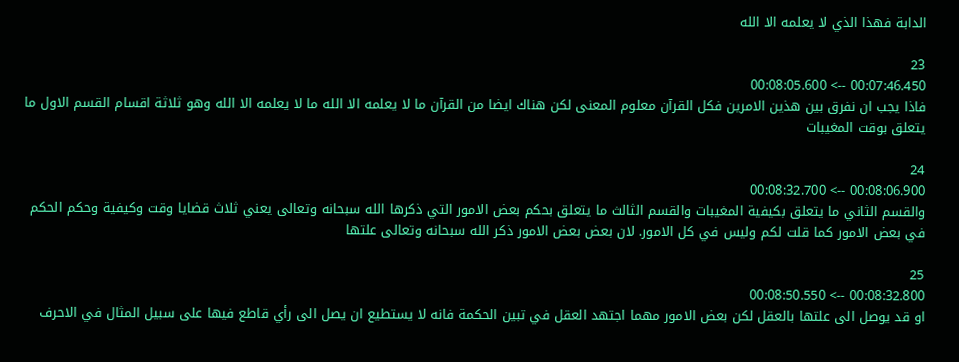الدابة فهذا الذي لا يعلمه الا الله

23
00:07:46.450 --> 00:08:05.600
فاذا يجب ان نفرق بين هذين الامرين فكل القرآن معلوم المعنى لكن هناك ايضا من القرآن ما لا يعلمه الا الله ما لا يعلمه الا الله وهو ثلاثة اقسام القسم الاول ما يتعلق بوقت المغيبات

24
00:08:06.900 --> 00:08:32.700
والقسم الثاني ما يتعلق بكيفية المغيبات والقسم الثالث ما يتعلق بحكم بعض الامور التي ذكرها الله سبحانه وتعالى يعني ثلاث قضايا وقت وكيفية وحكم الحكم في بعض الامور كما قلت لكم وليس في كل الامور. لان بعض بعض الامور ذكر الله سبحانه وتعالى علتها

25
00:08:32.800 --> 00:08:50.550
او قد يوصل الى علتها بالعقل لكن بعض الامور مهما اجتهد العقل في تبين الحكمة فانه لا يستطيع ان يصل الى رأي قاطع فيها على سبيل المثال في الاحرف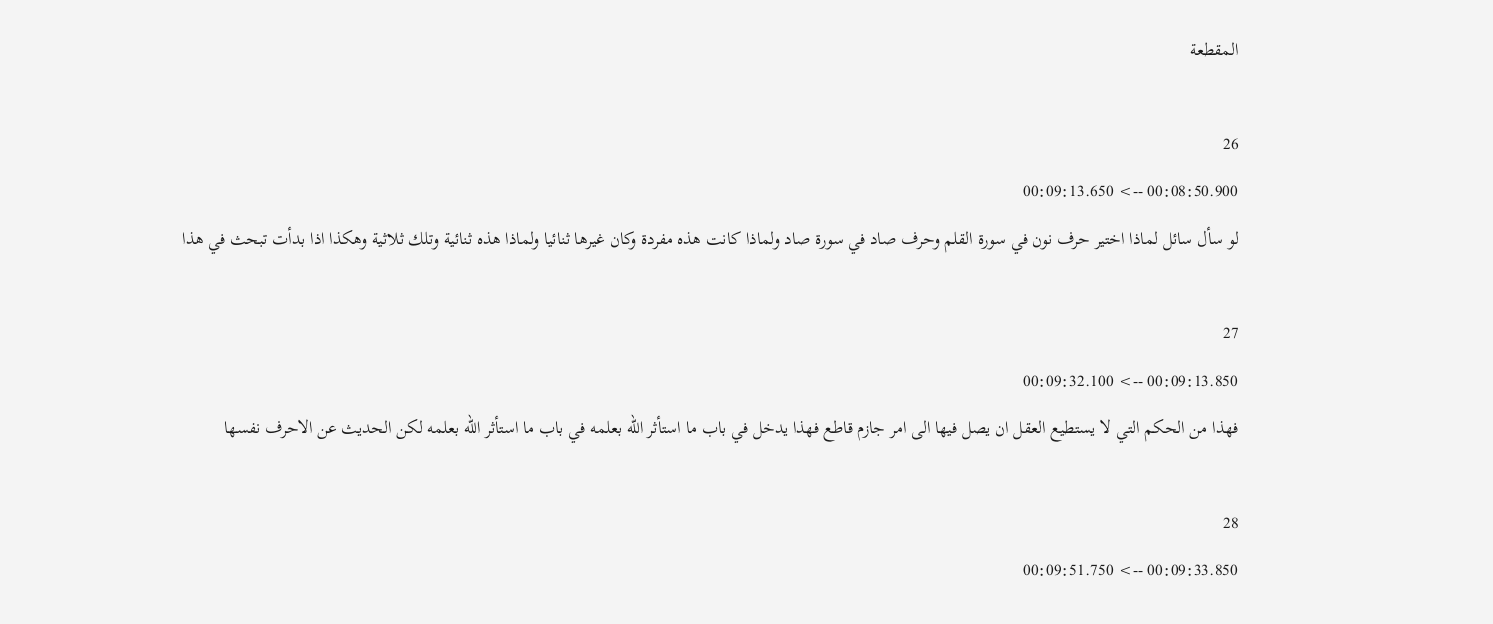المقطعة

26
00:08:50.900 --> 00:09:13.650
لو سأل سائل لماذا اختير حرف نون في سورة القلم وحرف صاد في سورة صاد ولماذا كانت هذه مفردة وكان غيرها ثنائيا ولماذا هذه ثنائية وتلك ثلاثية وهكذا اذا بدأت تبحث في هذا

27
00:09:13.850 --> 00:09:32.100
فهذا من الحكم التي لا يستطيع العقل ان يصل فيها الى امر جازم قاطع فهذا يدخل في باب ما استأثر الله بعلمه في باب ما استأثر الله بعلمه لكن الحديث عن الاحرف نفسها

28
00:09:33.850 --> 00:09:51.750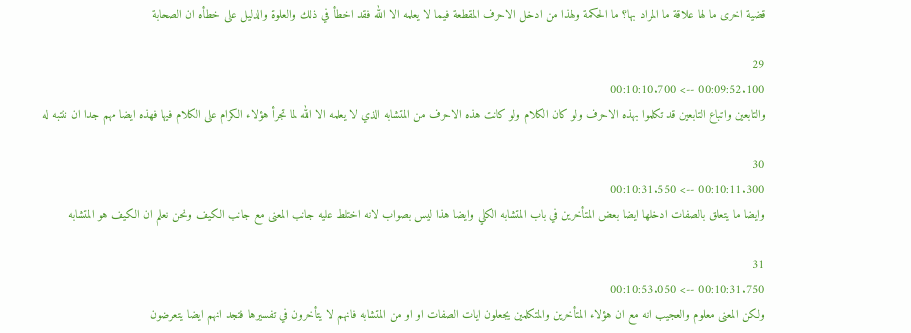قضية اخرى ما لها علاقة ما المراد بها؟ ما الحكمة ولهذا من ادخل الاحرف المقطعة فيما لا يعلمه الا الله فقد اخطأ في ذلك والعلوة والدليل على خطأه ان الصحابة

29
00:09:52.100 --> 00:10:10.700
والتابعين واتباع التابعين قد تكلموا بهذه الاحرف ولو كان الكلام ولو كانت هذه الاحرف من المتشابه الذي لا يعلمه الا الله لما تجرأ هؤلاء الكرام على الكلام فيها فهذه ايضا مهم جدا ان ننتبه له

30
00:10:11.300 --> 00:10:31.550
وايضا ما يتعلق بالصفات ادخلها ايضا بعض المتأخرين في باب المتشابه الكلي وايضا هذا ليس بصواب لانه اختلط عليه جانب المعنى مع جانب الكيف ونحن نعلم ان الكيف هو المتشابه

31
00:10:31.750 --> 00:10:53.050
ولكن المعنى معلوم والعجيب انه مع ان هؤلاء المتأخرين والمتكلمين يجعلون ايات الصفات او او من المتشابه فانهم لا يتأخرون في تفسيرها فتجد انهم ايضا يتعرضون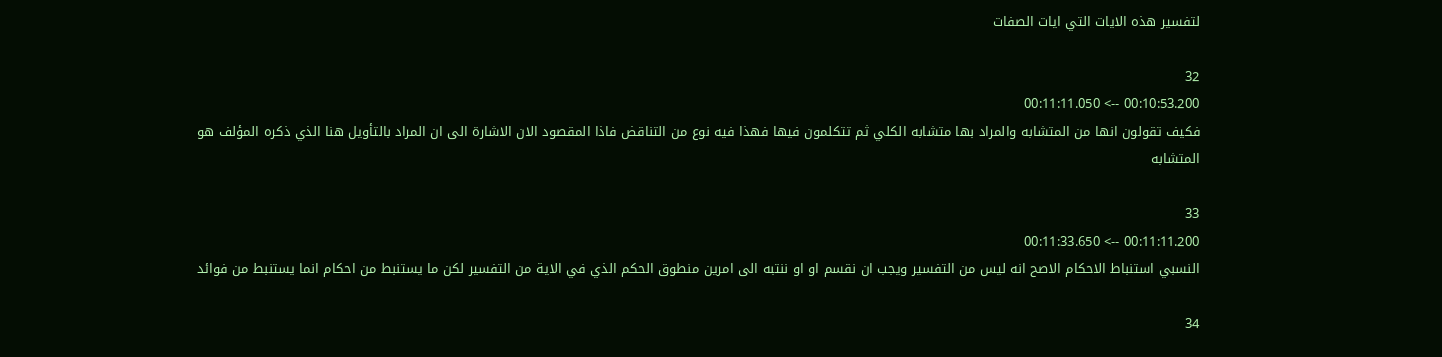لتفسير هذه الايات التي ايات الصفات

32
00:10:53.200 --> 00:11:11.050
فكيف تقولون انها من المتشابه والمراد بها متشابه الكلي ثم تتكلمون فيها فهذا فيه نوع من التناقض فاذا المقصود الان الاشارة الى ان المراد بالتأويل هنا الذي ذكره المؤلف هو المتشابه

33
00:11:11.200 --> 00:11:33.650
النسبي استنباط الاحكام الاصح انه ليس من التفسير ويجب ان نقسم او او ننتبه الى امرين منطوق الحكم الذي في الاية من التفسير لكن ما يستنبط من احكام انما يستنبط من فوائد

34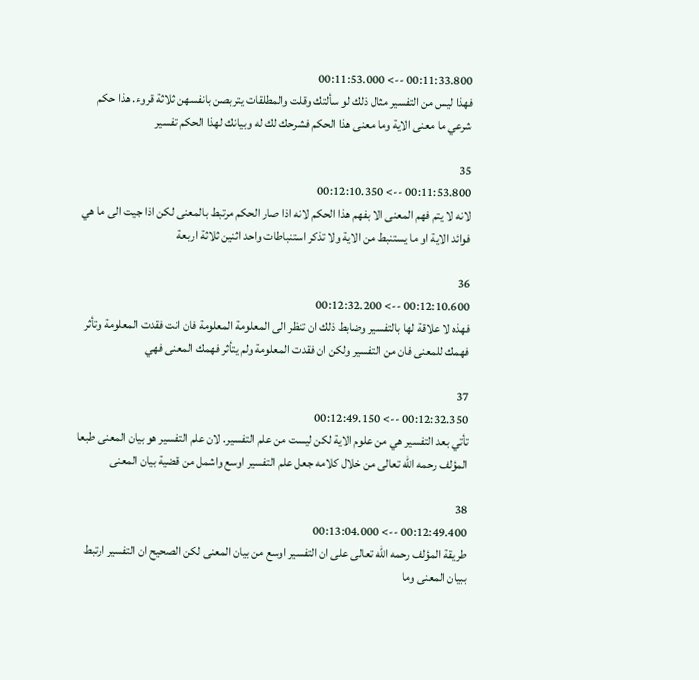00:11:33.800 --> 00:11:53.000
فهذا ليس من التفسير مثال ذلك لو سألتك وقلت والمطلقات يتربصن بانفسهن ثلاثة قروء. هذا حكم شرعي ما معنى الاية وما معنى هذا الحكم فشرحك لك له وبيانك لهذا الحكم تفسير

35
00:11:53.800 --> 00:12:10.350
لانه لا يتم فهم المعنى الا بفهم هذا الحكم لانه اذا صار الحكم مرتبط بالمعنى لكن اذا جيت الى ما هي فوائد الاية او ما يستنبط من الاية ولا تذكر استنباطات واحد اثنين ثلاثة اربعة

36
00:12:10.600 --> 00:12:32.200
فهذه لا علاقة لها بالتفسير وضابط ذلك ان تنظر الى المعلومة المعلومة فان انت فقدت المعلومة وتأثر فهمك للمعنى فان من التفسير ولكن ان فقدت المعلومة ولم يتأثر فهمك المعنى فهي

37
00:12:32.350 --> 00:12:49.150
تأتي بعد التفسير هي من علوم الاية لكن ليست من علم التفسير. لان علم التفسير هو بيان المعنى طبعا المؤلف رحمه الله تعالى من خلال كلامه جعل علم التفسير اوسع واشمل من قضية بيان المعنى

38
00:12:49.400 --> 00:13:04.000
طريقة المؤلف رحمه الله تعالى على ان التفسير اوسع من بيان المعنى لكن الصحيح ان التفسير ارتبط ببيان المعنى وما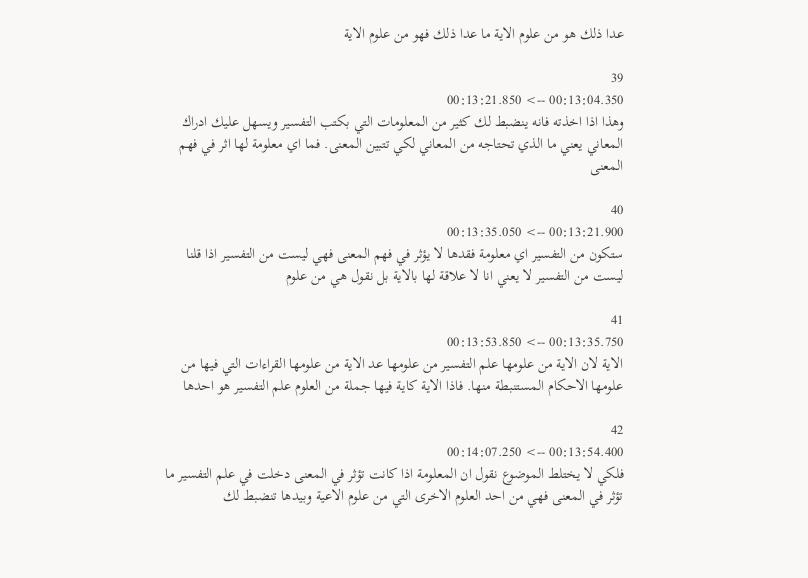عدا ذلك هو من علوم الاية ما عدا ذلك فهو من علوم الاية

39
00:13:04.350 --> 00:13:21.850
وهذا اذا اخذته فانه ينضبط لك كثير من المعلومات التي بكتب التفسير ويسهل عليك ادراك المعاني يعني ما الذي تحتاجه من المعاني لكي تتبين المعنى. فما اي معلومة لها اثر في فهم المعنى

40
00:13:21.900 --> 00:13:35.050
ستكون من التفسير اي معلومة فقدها لا يؤثر في فهم المعنى فهي ليست من التفسير اذا قلنا ليست من التفسير لا يعني انا لا علاقة لها بالاية بل نقول هي من علوم

41
00:13:35.750 --> 00:13:53.850
الاية لان الاية من علومها علم التفسير من علومها عد الاية من علومها القراءات التي فيها من علومها الاحكام المستنبطة منها. فاذا الاية كاية فيها جملة من العلوم علم التفسير هو احدها

42
00:13:54.400 --> 00:14:07.250
فلكي لا يختلط الموضوع نقول ان المعلومة اذا كانت تؤثر في المعنى دخلت في علم التفسير ما تؤثر في المعنى فهي من احد العلوم الاخرى التي من علوم الاعية وبيدها تنضبط لك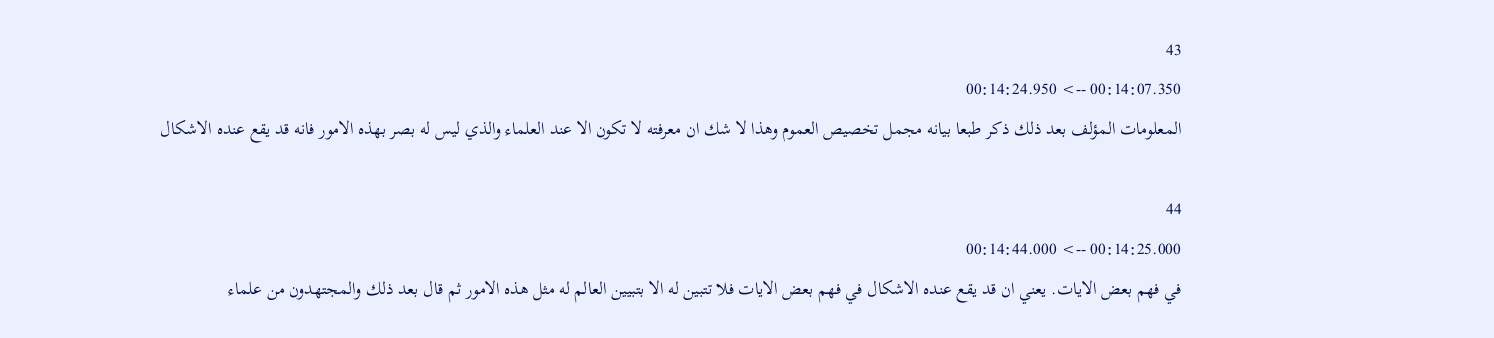43
00:14:07.350 --> 00:14:24.950
المعلومات المؤلف بعد ذلك ذكر طبعا بيانه مجمل تخصيص العموم وهذا لا شك ان معرفته لا تكون الا عند العلماء والذي ليس له بصر بهذه الامور فانه قد يقع عنده الاشكال

44
00:14:25.000 --> 00:14:44.000
في فهم بعض الايات. يعني ان قد يقع عنده الاشكال في فهم بعض الايات فلا تتبين له الا بتبيين العالم له مثل هذه الامور ثم قال بعد ذلك والمجتهدون من علماء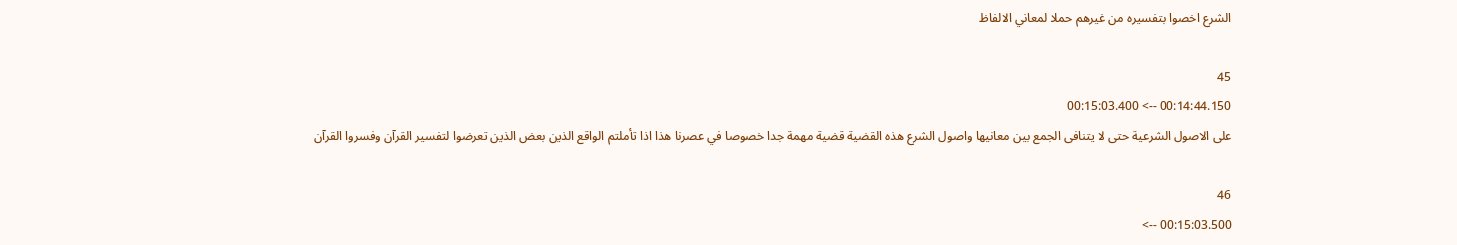الشرع اخصوا بتفسيره من غيرهم حملا لمعاني الالفاظ

45
00:14:44.150 --> 00:15:03.400
على الاصول الشرعية حتى لا يتنافى الجمع بين معانيها واصول الشرع هذه القضية قضية مهمة جدا خصوصا في عصرنا هذا اذا تأملتم الواقع الذين بعض الذين تعرضوا لتفسير القرآن وفسروا القرآن

46
00:15:03.500 -->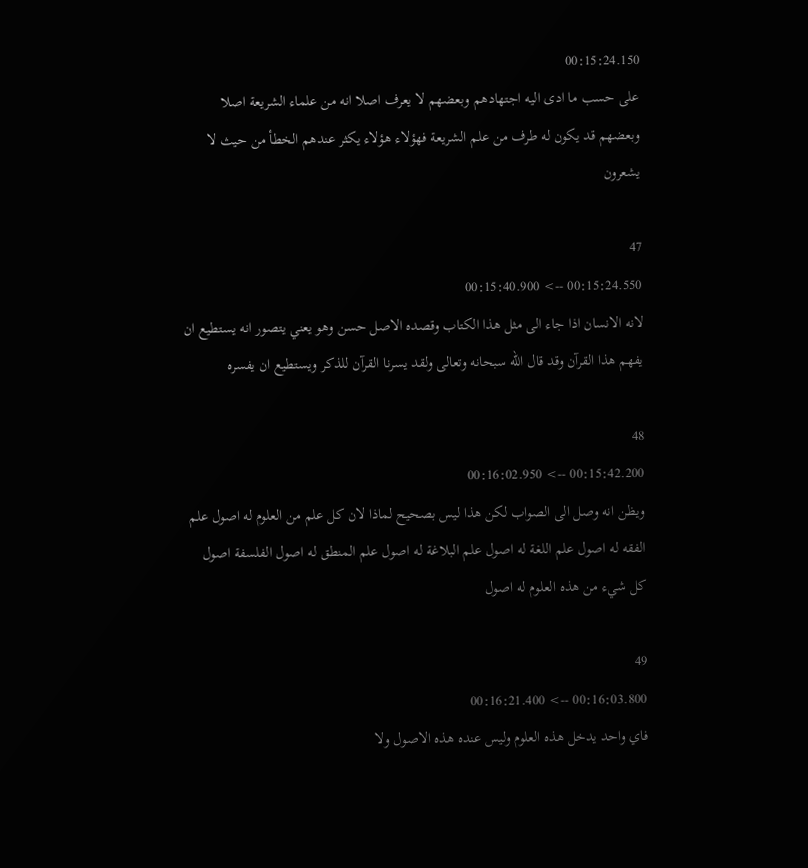00:15:24.150
على حسب ما ادى اليه اجتهادهم وبعضهم لا يعرف اصلا انه من علماء الشريعة اصلا وبعضهم قد يكون له طرف من علم الشريعة فهؤلاء هؤلاء يكثر عندهم الخطأ من حيث لا يشعرون

47
00:15:24.550 --> 00:15:40.900
لانه الانسان اذا جاء الى مثل هذا الكتاب وقصده الاصل حسن وهو يعني يتصور انه يستطيع ان يفهم هذا القرآن وقد قال الله سبحانه وتعالى ولقد يسرنا القرآن للذكر ويستطيع ان يفسره

48
00:15:42.200 --> 00:16:02.950
ويظن انه وصل الى الصواب لكن هذا ليس بصحيح لماذا لان كل علم من العلوم له اصول علم الفقه له اصول علم اللغة له اصول علم البلاغة له اصول علم المنطق له اصول الفلسفة اصول كل شيء من هذه العلوم له اصول

49
00:16:03.800 --> 00:16:21.400
فاي واحد يدخل هذه العلوم وليس عنده هذه الاصول ولا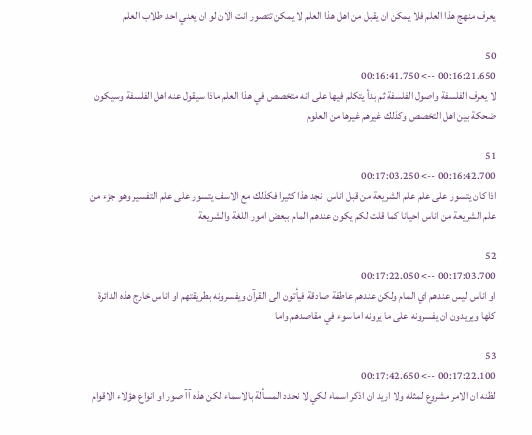يعرف منهج هذا العلم فلا يمكن ان يقبل من اهل هذا العلم لا يمكن تتصور انت الان لو ان يعني احد طلاب العلم

50
00:16:21.650 --> 00:16:41.750
لا يعرف الفلسفة واصول الفلسفة ثم بدأ يتكلم فيها على انه متخصص في هذا العلم ماذا سيقول عنه اهل الفلسفة وسيكون ضحكة بين اهل التخصص وكذلك غيرهم غيرها من العلوم

51
00:16:42.700 --> 00:17:03.250
اذا كان يتسور على علم علم الشريعة من قبل اناس  نجد هذا كثيرا فكذلك مع الاسف يتسور على علم التفسير وهو جزء من علم الشريعة من اناس احيانا كما قلت لكم يكون عندهم المام ببعض امور اللغة والشريعة

52
00:17:03.700 --> 00:17:22.050
او اناس ليس عندهم اي المام ولكن عندهم عاطفة صادقة فيأتون الى القرآن ويفسرونه بطريقتهم او اناس خارج هذه الدائرة كلها ويريدون ان يفسرونه على ما يرونه اما سوء في مقاصدهم واما

53
00:17:22.100 --> 00:17:42.650
لظنه ان الامر مشروع لمثله ولا اريد ان اذكر اسماء لكي لا نحدد المسألة بالاسماء لكن هذه آآ صور او انواع هؤلاء الاقوام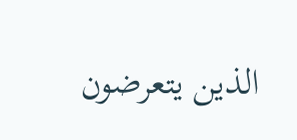الذين يتعرضون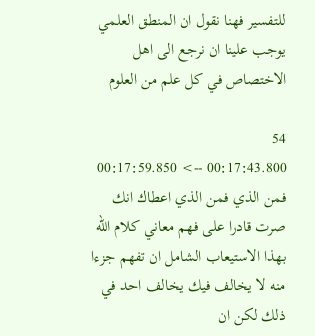للتفسير فهنا نقول ان المنطق العلمي يوجب علينا ان نرجع الى اهل الاختصاص في كل علم من العلوم

54
00:17:43.800 --> 00:17:59.850
فمن الذي فمن الذي اعطاك انك صرت قادرا على فهم معاني كلام الله بهذا الاستيعاب الشامل ان تفهم جزءا منه لا يخالف فيك يخالف احد في ذلك لكن ان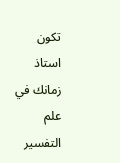تكون استاذ زمانك في علم التفسير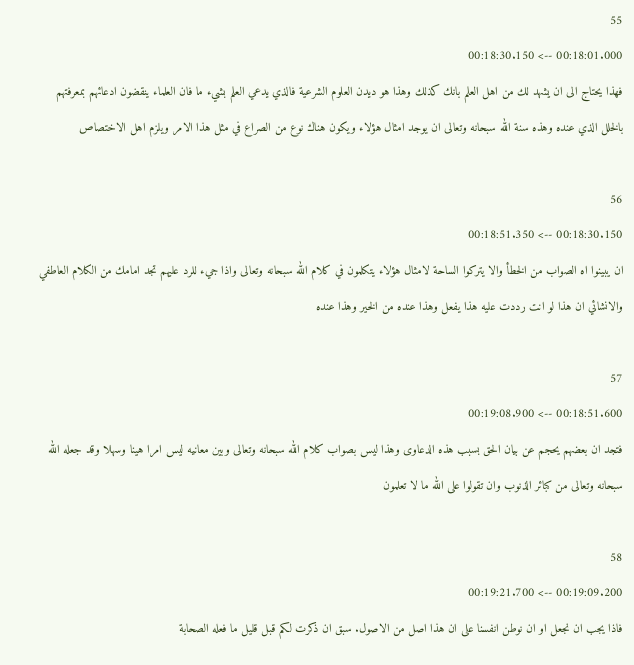55
00:18:01.000 --> 00:18:30.150
فهذا يحتاج الى ان يشهد لك من اهل العلم بانك كذلك وهذا هو ديدن العلوم الشرعية فالذي يدعي العلم بشيء ما فان العلماء ينقضون ادعائهم بمعرفتهم بالخلل الذي عنده وهذه سنة الله سبحانه وتعالى ان يوجد امثال هؤلاء ويكون هناك نوع من الصراع في مثل هذا الامر ويلزم اهل الاختصاص

56
00:18:30.150 --> 00:18:51.350
ان يبينوا اه الصواب من الخطأ والا يتركوا الساحة لامثال هؤلاء يتكلمون في كلام الله سبحانه وتعالى واذا جيء للرد عليهم تجد امامك من الكلام العاطفي والانشائي ان هذا لو انت رددت عليه هذا يفعل وهذا عنده من الخير وهذا عنده

57
00:18:51.600 --> 00:19:08.900
فتجد ان بعضهم يحجم عن بيان الحق بسبب هذه الدعاوى وهذا ليس بصواب كلام الله سبحانه وتعالى وبين معانيه ليس امرا هينا وسهلا وقد جعله الله سبحانه وتعالى من كبائر الذنوب وان تقولوا على الله ما لا تعلمون

58
00:19:09.200 --> 00:19:21.700
فاذا يجب ان نجعل او ان نوطن انفسنا على ان هذا اصل من الاصول. سبق ان ذكرت لكم قبل قليل ما فعله الصحابة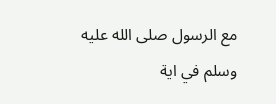مع الرسول صلى الله عليه وسلم في اية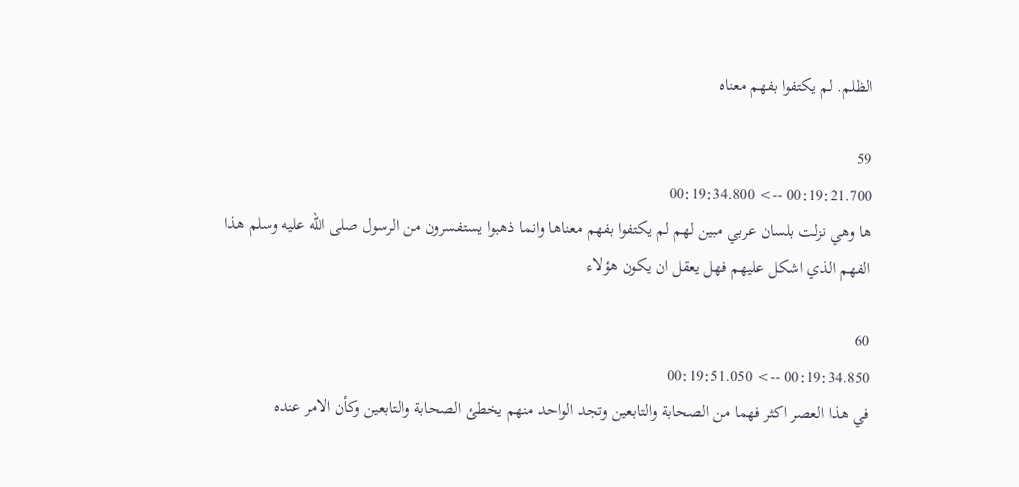الظلم. لم يكتفوا بفهم معناه

59
00:19:21.700 --> 00:19:34.800
ها وهي نزلت بلسان عربي مبين لهم لم يكتفوا بفهم معناها وانما ذهبوا يستفسرون من الرسول صلى الله عليه وسلم هذا الفهم الذي اشكل عليهم فهل يعقل ان يكون هؤلاء

60
00:19:34.850 --> 00:19:51.050
في هذا العصر اكثر فهما من الصحابة والتابعين وتجد الواحد منهم يخطئ الصحابة والتابعين وكأن الامر عنده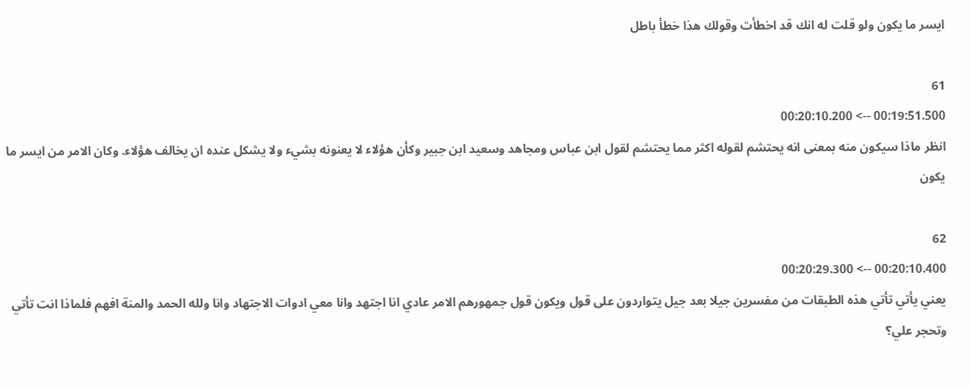ايسر ما يكون ولو قلت له انك قد اخطأت وقولك هذا خطأ باطل

61
00:19:51.500 --> 00:20:10.200
انظر ماذا سيكون منه بمعنى انه يحتشم لقوله اكثر مما يحتشم لقول ابن عباس ومجاهد وسعيد ابن جبير وكأن هؤلاء لا يعنونه بشيء ولا يشكل عنده ان يخالف هؤلاء. وكان الامر من ايسر ما يكون

62
00:20:10.400 --> 00:20:29.300
يعني يأتي تأتي هذه الطبقات من مفسرين جيلا بعد جيل يتواردون على قول ويكون قول جمهورهم الامر عادي انا اجتهد وانا معي ادوات الاجتهاد وانا ولله الحمد والمنة افهم فلماذا انت تأتي وتحجر علي؟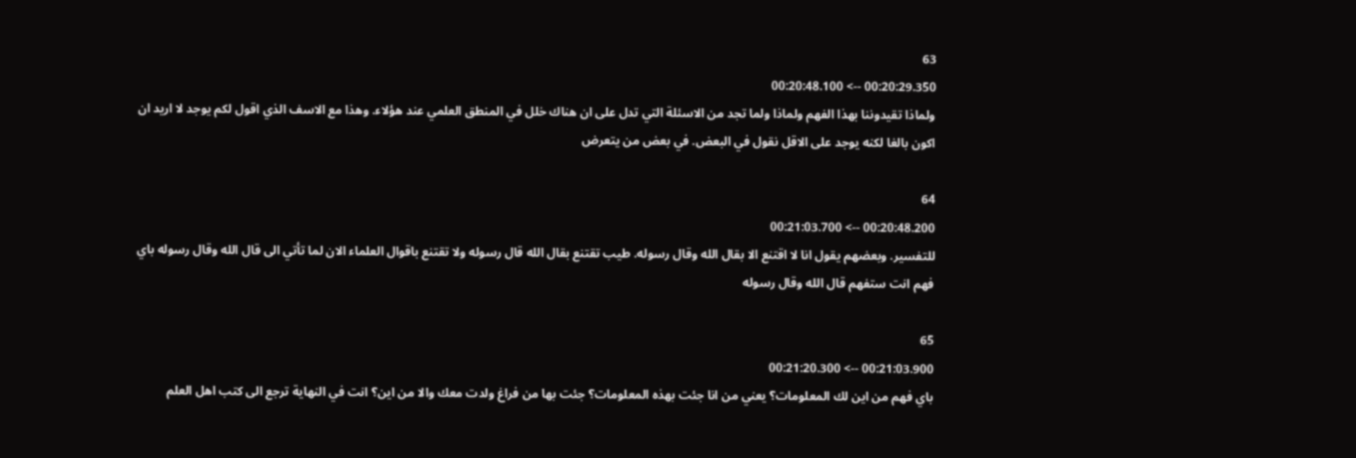63
00:20:29.350 --> 00:20:48.100
ولماذا تقيدوننا بهذا الفهم ولماذا ولما تجد من الاسئلة التي تدل على ان هناك خلل في المنطق العلمي عند هؤلاء. وهذا مع الاسف الذي اقول لكم يوجد لا اريد ان اكون بالغا لكنه يوجد على الاقل نقول في البعض. في بعض من يتعرض

64
00:20:48.200 --> 00:21:03.700
للتفسير. وبعضهم يقول انا لا اقتنع الا بقال الله وقال رسوله. طيب تقتنع بقال الله قال رسوله ولا تقتنع باقوال العلماء الان لما تأتي الى قال الله وقال رسوله باي فهم انت ستفهم قال الله وقال رسوله

65
00:21:03.900 --> 00:21:20.300
باي فهم من اين لك المعلومات؟ يعني من انا جئت بهذه المعلومات؟ جئت بها من فراغ ولدت معك والا من اين؟ انت في النهاية ترجع الى كتب اهل العلم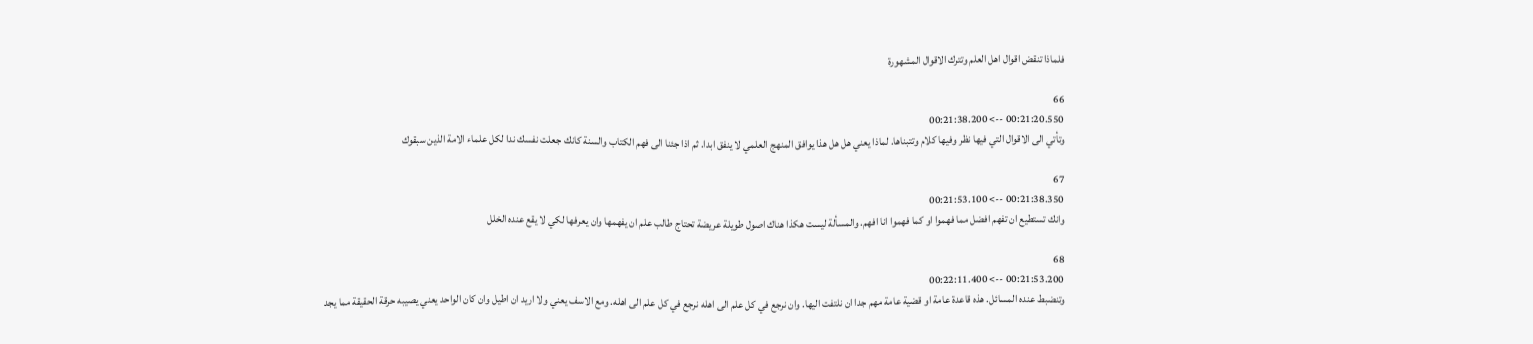فلماذا تنقض اقوال اهل العلم وتترك الاقوال المشهورة

66
00:21:20.550 --> 00:21:38.200
وتأتي الى الاقوال التي فيها نظر وفيها كلام وتتبناها. لماذا يعني هل هل هذا يوافق المنهج العلمي لا ينفق ابدا. ثم اذا جئنا الى فهم الكتاب والسنة كانك جعلت نفسك ندا لكل علماء الامة الذين سبقوك

67
00:21:38.350 --> 00:21:53.100
وانك تستطيع ان تفهم افضل مما فهموا او كما فهموا انا افهم. والمسألة ليست هكذا هناك اصول طويلة عريضة تحتاج طالب علم ان يفهمها وان يعرفها لكي لا يقع عنده الخلل

68
00:21:53.200 --> 00:22:11.400
وتنضبط عنده المسائل. هذه قاعدة عامة او قضية عامة مهم جدا ان نلتفت اليها. وان نرجع في كل علم الى اهله نرجع في كل علم الى اهله. ومع الاسف يعني ولا اريد ان اطيل وان كان الواحد يعني يصيبه حرقة الحقيقة مما يجد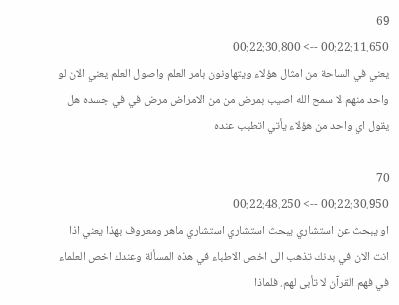69
00:22:11.650 --> 00:22:30.800
يعني في الساحة من امثال هؤلاء ويتهاونون بامر العلم واصول العلم يعني الان لو واحد منهم لا سمح الله اصيب بمرض من من الامراض مرض في في جسده هل يقول اي واحد من هؤلاء يأتي اتطبب عنده

70
00:22:30.950 --> 00:22:48.250
او يبحث عن استشاري يبحث استشاري استشاري ماهر ومعروف بهذا يعني اذا انت الان في بدنك تذهب الى اخص الاطباء في هذه المسألة وعندك اخص العلماء في فهم القرآن لا تأبى لهم. فلماذا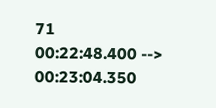71
00:22:48.400 --> 00:23:04.350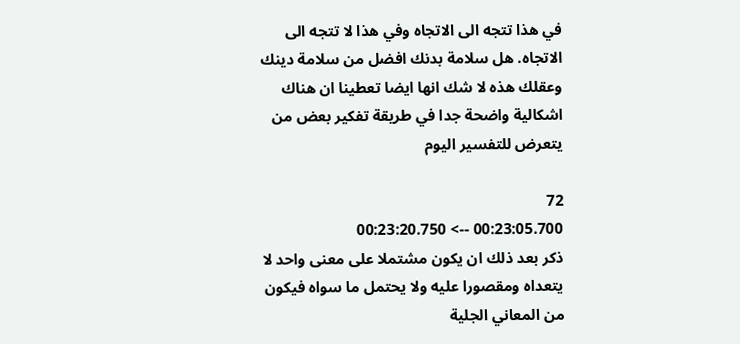في هذا تتجه الى الاتجاه وفي هذا لا تتجه الى الاتجاه. هل سلامة بدنك افضل من سلامة دينك وعقلك هذه لا شك انها ايضا تعطينا ان هناك اشكالية واضحة جدا في طريقة تفكير بعض من يتعرض للتفسير اليوم

72
00:23:05.700 --> 00:23:20.750
ذكر بعد ذلك ان يكون مشتملا على معنى واحد لا يتعداه ومقصورا عليه ولا يحتمل ما سواه فيكون من المعاني الجلية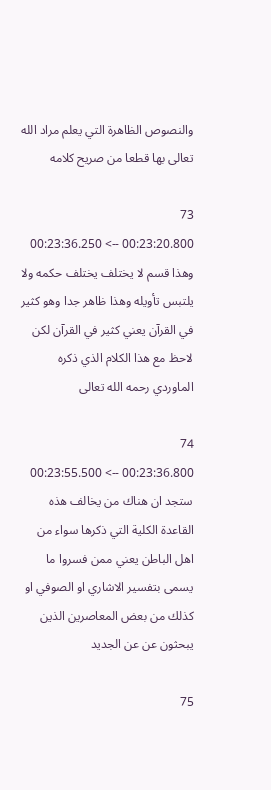والنصوص الظاهرة التي يعلم مراد الله تعالى بها قطعا من صريح كلامه

73
00:23:20.800 --> 00:23:36.250
وهذا قسم لا يختلف يختلف حكمه ولا يلتبس تأويله وهذا ظاهر جدا وهو كثير في القرآن يعني كثير في القرآن لكن لاحظ مع هذا الكلام الذي ذكره الماوردي رحمه الله تعالى

74
00:23:36.800 --> 00:23:55.500
ستجد ان هناك من يخالف هذه القاعدة الكلية التي ذكرها سواء من اهل الباطن يعني ممن فسروا ما يسمى بتفسير الاشاري او الصوفي او كذلك من بعض المعاصرين الذين يبحثون عن عن الجديد

75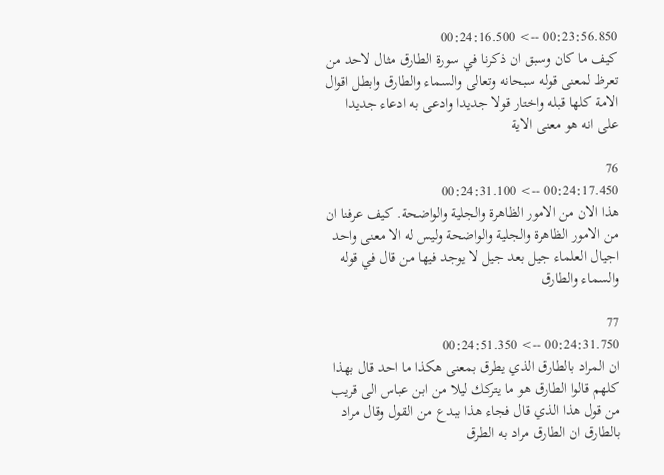00:23:56.850 --> 00:24:16.500
كيف ما كان وسبق ان ذكرنا في سورة الطارق مثال لاحد من تعرظ لمعنى قوله سبحانه وتعالى والسماء والطارق وابطل اقوال الامة كلها قبله واختار قولا جديدا وادعى به ادعاء جديدا على انه هو معنى الاية

76
00:24:17.450 --> 00:24:31.100
هذا الان من الامور الظاهرة والجلية والواضحة. كيف عرفنا ان من الامور الظاهرة والجلية والواضحة وليس له الا معنى واحد اجيال العلماء جيل بعد جيل لا يوجد فيها من قال في قوله والسماء والطارق

77
00:24:31.750 --> 00:24:51.350
ان المراد بالطارق الذي يطرق بمعنى هكذا ما احد قال بهذا كلهم قالوا الطارق هو ما يتركك ليلا من ابن عباس الى قريب من قول هذا الذي قال فجاء هذا ببدع من القول وقال مراد بالطارق ان الطارق مراد به الطرق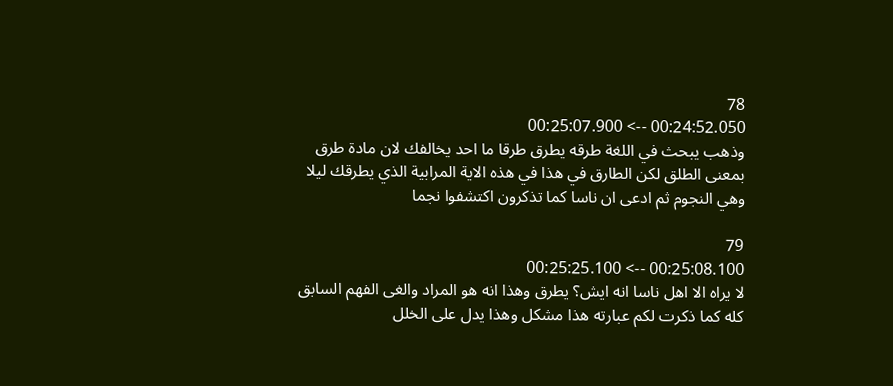78
00:24:52.050 --> 00:25:07.900
وذهب يبحث في اللغة طرقه يطرق طرقا ما احد يخالفك لان مادة طرق بمعنى الطلق لكن الطارق في هذا في هذه الاية المرابية الذي يطرقك ليلا وهي النجوم ثم ادعى ان ناسا كما تذكرون اكتشفوا نجما

79
00:25:08.100 --> 00:25:25.100
لا يراه الا اهل ناسا انه ايش؟ يطرق وهذا انه هو المراد والغى الفهم السابق كله كما ذكرت لكم عبارته هذا مشكل وهذا يدل على الخلل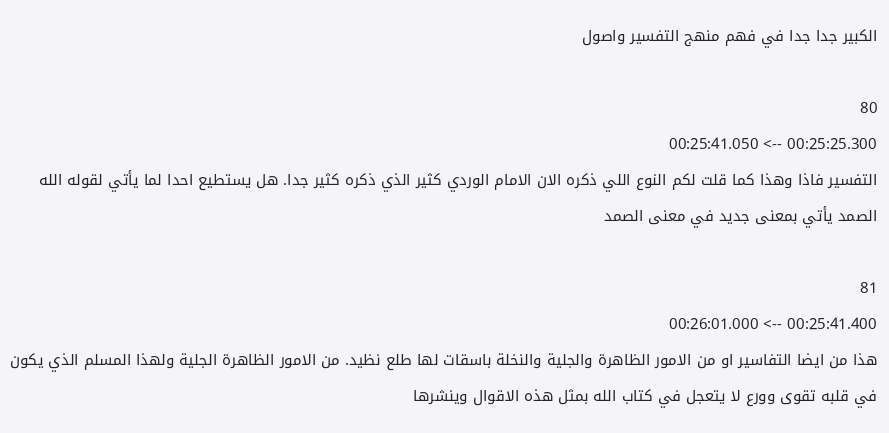الكبير جدا جدا في فهم منهج التفسير واصول

80
00:25:25.300 --> 00:25:41.050
التفسير فاذا وهذا كما قلت لكم النوع اللي ذكره الان الامام الوردي كثير الذي ذكره كثير جدا. هل يستطيع احدا لما يأتي لقوله الله الصمد يأتي بمعنى جديد في معنى الصمد

81
00:25:41.400 --> 00:26:01.000
هذا من ايضا التفاسير او من الامور الظاهرة والجلية والنخلة باسقات لها طلع نظيد. من الامور الظاهرة الجلية ولهذا المسلم الذي يكون في قلبه تقوى وورع لا يتعجل في كتاب الله بمثل هذه الاقوال وينشرها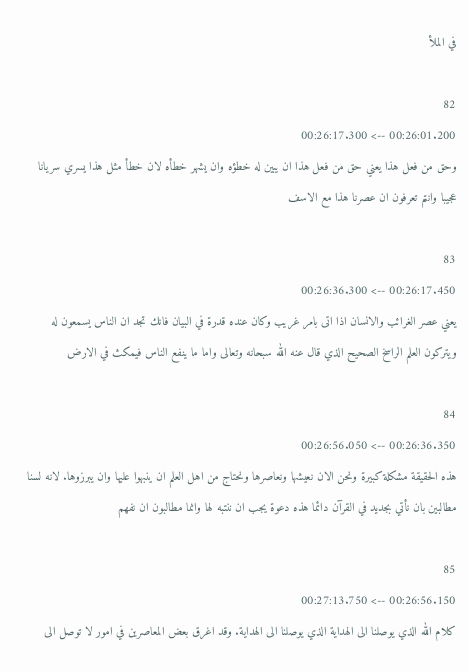في الملأ

82
00:26:01.200 --> 00:26:17.300
وحق من فعل هذا يعني حق من فعل هذا ان يبين له خطؤه وان يشهر خطأه لان خطأ مثل هذا يسري سريانا عجيبا وانتم تعرفون ان عصرنا هذا مع الاسف

83
00:26:17.450 --> 00:26:36.300
يعني عصر الغرائب والانسان اذا اتى بامر غريب وكان عنده قدرة في البيان فانك تجد ان الناس يسمعون له ويتركون العلم الراسخ الصحيح الذي قال عنه الله سبحانه وتعالى واما ما ينفع الناس فيمكث في الارض

84
00:26:36.350 --> 00:26:56.050
هذه الحقيقة مشكلة كبيرة ونحن الان نعيشها ونعاصرها ونحتاج من اهل العلم ان ينبهوا عليها وان يبرزوها. لانه لسنا مطالبين بان نأتي بجديد في القرآن دائما هذه دعوة يجب ان ننتبه لها وانما مطالبون ان نفهم

85
00:26:56.150 --> 00:27:13.750
كلام الله الذي يوصلنا الى الهداية الذي يوصلنا الى الهداية. وقد اغرق بعض المعاصرين في امور لا توصل الى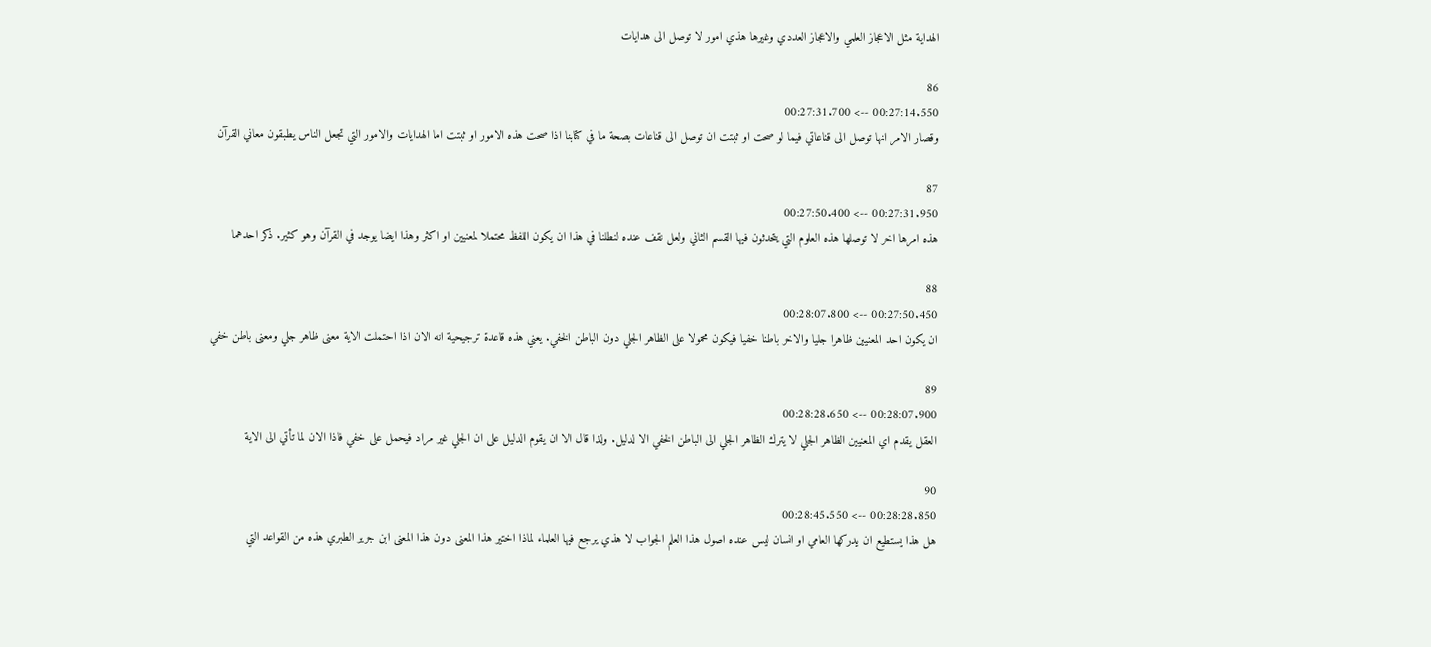الهداية مثل الاعجاز العلمي والاعجاز العددي وغيرها هذي امور لا توصل الى هدايات

86
00:27:14.550 --> 00:27:31.700
وقصار الامر انها توصل الى قناعاتي فيما لو صحت او ثبتت ان توصل الى قناعات بصحة ما في كتابنا اذا صحت هذه الامور او ثبتت اما الهدايات والامور التي تجعل الناس يطبقون معاني القرآن

87
00:27:31.950 --> 00:27:50.400
هذه امرها اخر لا توصلها هذه العلوم التي يتحدثون فيها القسم الثاني ولعل نقف عنده لنطلنا في هذا ان يكون اللفظ محتملا لمعنيين او اكثر وهذا ايضا يوجد في القرآن وهو كثير. ذكر احدهما

88
00:27:50.450 --> 00:28:07.800
ان يكون احد المعنيين ظاهرا جليا والاخر باطنا خفيا فيكون محمولا على الظاهر الجلي دون الباطن الخفي. يعني هذه قاعدة ترجيحية انه الان اذا احتملت الاية معنى ظاهر جلي ومعنى باطن خفي

89
00:28:07.900 --> 00:28:28.650
العقل يقدم اي المعنيين الظاهر الجلي لا يترك الظاهر الجلي الى الباطن الخفي الا لدليل. ولذا قال الا ان يقوم الدليل على ان الجلي غير مراد فيحمل على خفي فاذا الان لما تأتي الى الاية

90
00:28:28.850 --> 00:28:45.550
هل هذا يستطيع ان يدركها العامي او انسان ليس عنده اصول هذا العلم الجواب لا هذي يرجع فيها العلماء لماذا اختير هذا المعنى دون هذا المعنى ابن جرير الطبري هذه من القواعد التي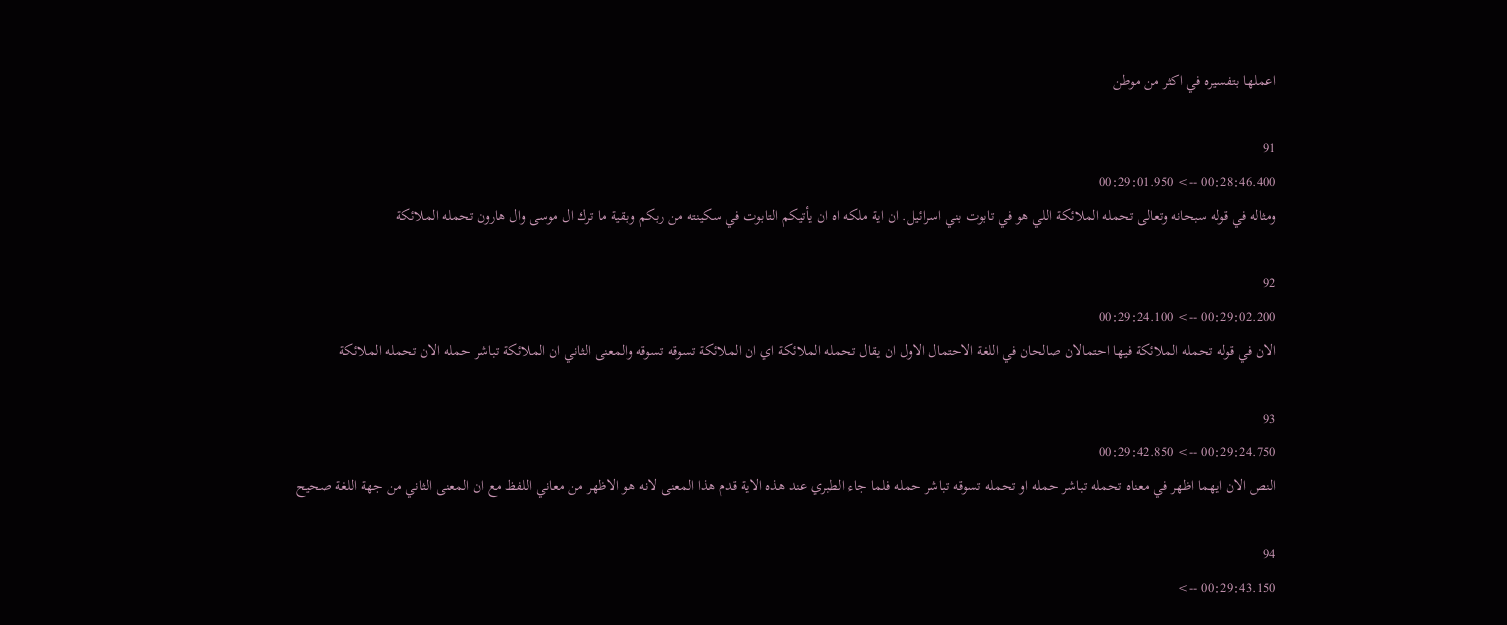اعملها بتفسيره في اكثر من موطن

91
00:28:46.400 --> 00:29:01.950
ومثاله في قوله سبحانه وتعالى تحمله الملائكة اللي هو في تابوت بني اسرائيل. ان اية ملكه اه ان يأتيكم التابوت في سكينته من ربكم وبقية ما ترك ال موسى وال هارون تحمله الملائكة

92
00:29:02.200 --> 00:29:24.100
الان في قوله تحمله الملائكة فيها احتمالان صالحان في اللغة الاحتمال الاول ان يقال تحمله الملائكة اي ان الملائكة تسوقه تسوقه والمعنى الثاني ان الملائكة تباشر حمله الان تحمله الملائكة

93
00:29:24.750 --> 00:29:42.850
النص الان ايهما اظهر في معناه تحمله تباشر حمله او تحمله تسوقه تباشر حمله فلما جاء الطبري عند هذه الاية قدم هذا المعنى لانه هو الاظهر من معاني اللفظ مع ان المعنى الثاني من جهة اللغة صحيح

94
00:29:43.150 -->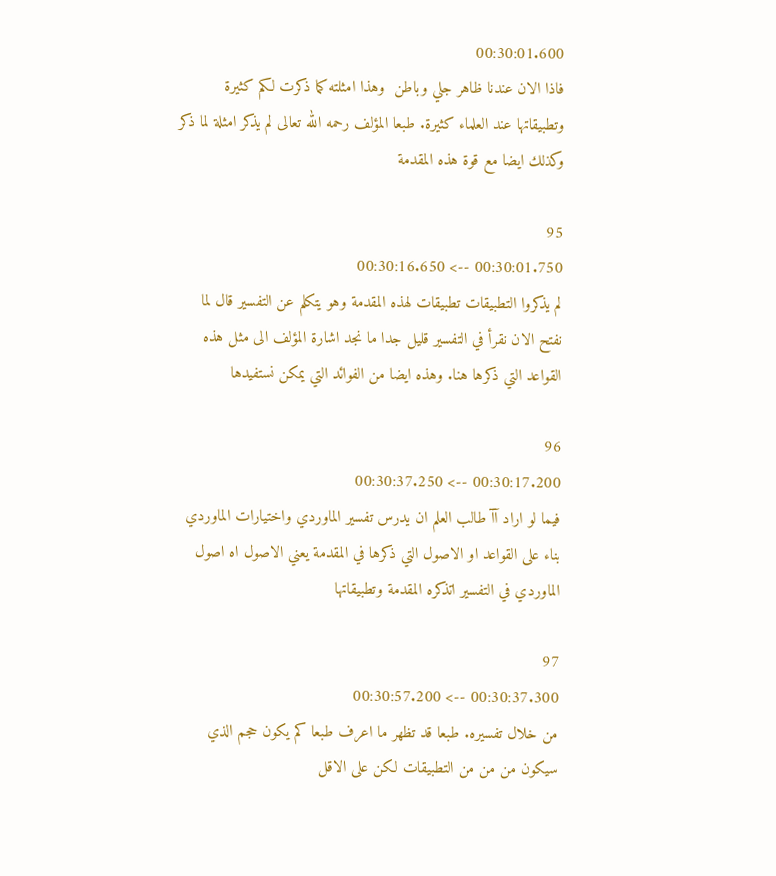00:30:01.600
فاذا الان عندنا ظاهر جلي وباطن  وهذا امثلته كما ذكرت لكم كثيرة وتطبيقاتها عند العلماء كثيرة. طبعا المؤلف رحمه الله تعالى لم يذكر امثلة لما ذكر وكذلك ايضا مع قوة هذه المقدمة

95
00:30:01.750 --> 00:30:16.650
لم يذكروا التطبيقات تطبيقات لهذه المقدمة وهو يتكلم عن التفسير قال لما نفتح الان نقرأ في التفسير قليل جدا ما نجد اشارة المؤلف الى مثل هذه القواعد التي ذكرها هنا. وهذه ايضا من الفوائد التي يمكن نستفيدها

96
00:30:17.200 --> 00:30:37.250
فيما لو اراد آآ طالب العلم ان يدرس تفسير الماوردي واختيارات الماوردي بناء على القواعد او الاصول التي ذكرها في المقدمة يعني الاصول اه اصول الماوردي في التفسير اتذكره المقدمة وتطبيقاتها

97
00:30:37.300 --> 00:30:57.200
من خلال تفسيره. طبعا قد تظهر ما اعرف طبعا كم يكون حجم الذي سيكون من من من التطبيقات لكن على الاقل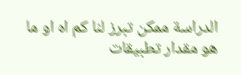الدراسة ممكن تبرز لنا كم اه او ما هو مقدار تطبيقات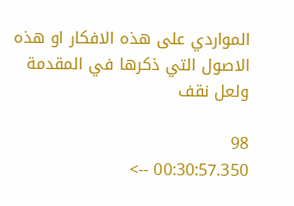المواردي على هذه الافكار او هذه الاصول التي ذكرها في المقدمة ولعل نقف

98
00:30:57.350 -->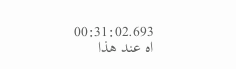00:31:02.693
اه عند هذا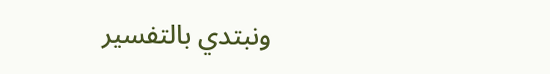ونبتدي بالتفسير